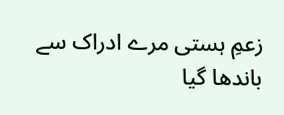زعمِ ہستی مرے ادراک سے باندھا گیا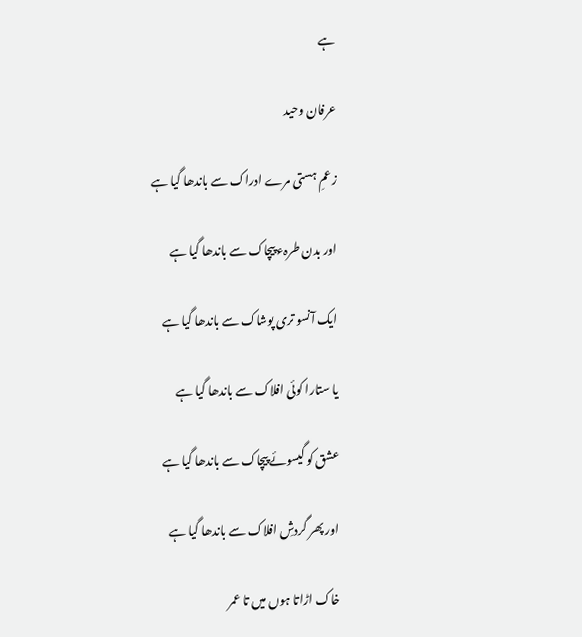ہے

عرفان وحید

زعمِ ہستی مرے ادراک سے باندھا گیا ہے

اور بدن طرہء پیچاک سے باندھا گیا ہے

ایک آنسو تری پوشاک سے باندھا گیا ہے

یا ستارا کوئی افلاک سے باندھا گیا ہے

عشق کو گیسوئے پیچاک سے باندھا گیا ہے

اور پھر گردشِ افلاک سے باندھا گیا ہے

خاک اڑاتا ہوں میں تا عمر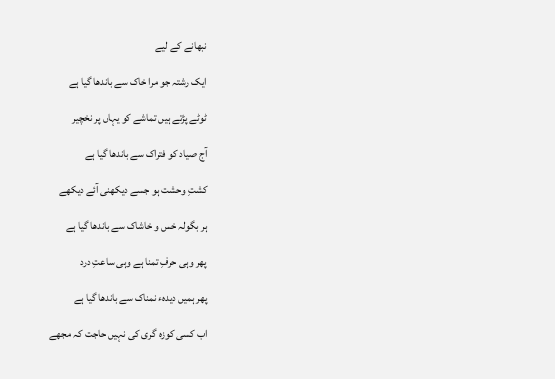نبھانے کے لیے

ایک رشتہ جو مرا خاک سے باندھا گیا ہے

ٹوٹے پڑتے ہیں تماشے کو یہاں پر نخچیر

آج صیاد کو فتراک سے باندھا گیا ہے

کشتِ وحشت ہو جسے دیکھنی آئے دیکھے

ہر بگولہ خس و خاشاک سے باندھا گیا ہے

پھر وہی حرفِ تمنا ہے وہی ساعتِ درد

پھر ہمیں دیدہء نمناک سے باندھا گیا ہے

اب کسی کوزہ گری کی نہیں حاجت کہ مجھے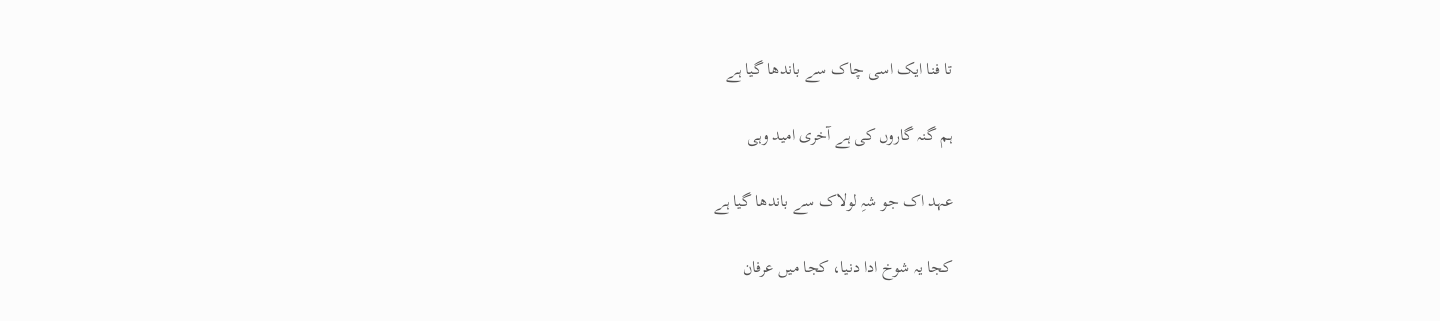تا فنا ایک اسی چاک سے باندھا گیا ہے

ہم گنہ گاروں کی ہے آخری امید وہی

عہد اک جو شہِ لولاک سے باندھا گیا ہے

کجا یہ شوخ ادا دنیا، کجا میں عرفان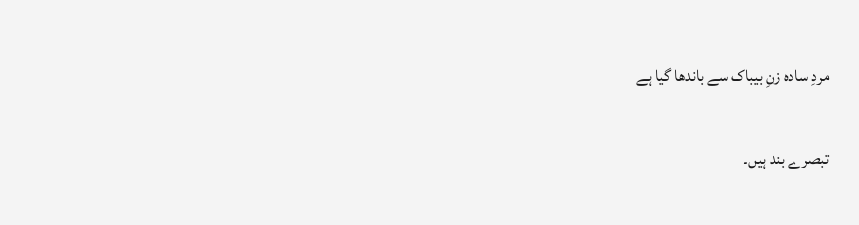مردِ سادہ زنِ بیباک سے باندھا گیا ہے

تبصرے بند ہیں۔